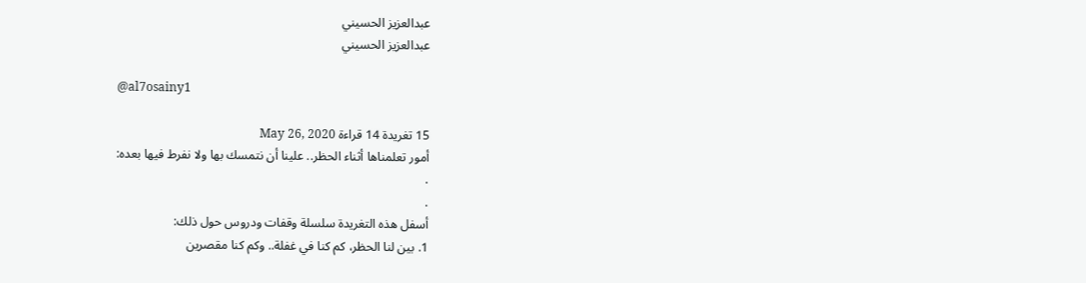عبدالعزيز الحسيني
عبدالعزيز الحسيني

@al7osainy1

15 تغريدة 14 قراءة May 26, 2020
أمور تعلمناها أثناء الحظر.. علينا أن نتمسك بها ولا نفرط فيها بعده:
.
.
أسفل هذه التغريدة سلسلة وقفات ودروس حول ذلك:
1. بين لنا الحظر، كم كنا في غفلة.. وكم كنا مقصرين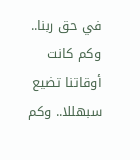في حق ربنا.. وكم كانت أوقاتنا تضيع سبهللا.. وكم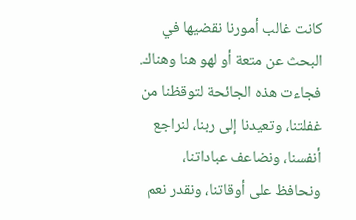كانت غالب أمورنا نقضيها في البحث عن متعة أو لهو هنا وهناك.
فجاءت هذه الجائحة لتوقظنا من غفلتنا، وتعيدنا إلى ربنا، لنراجع أنفسنا، ونضاعف عباداتنا، ونحافظ على أوقاتنا، ونقدر نعم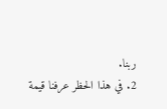ربنا.
2. في هذا الحظر عرفنا قيمة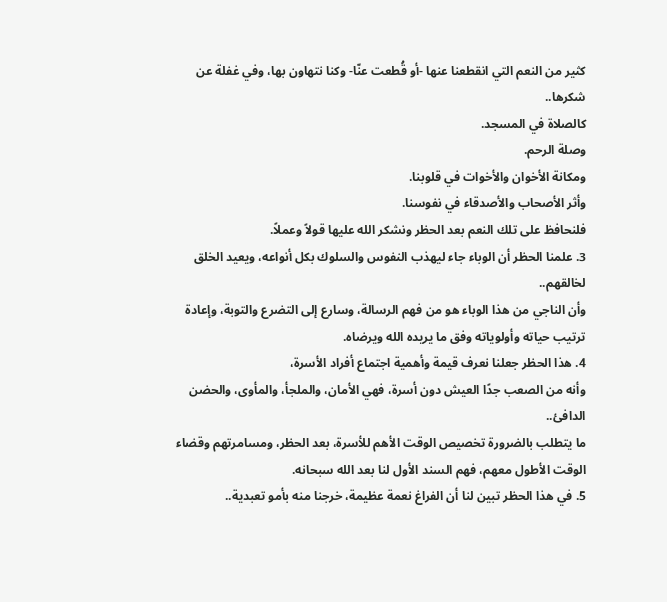كثير من النعم التي انقطعنا عنها -أو قُطعت عنّا- وكنا نتهاون بها، وفي غفلة عن شكرها..
كالصلاة في المسجد.
وصلة الرحم.
ومكانة الأخوان والأخوات في قلوبنا.
وأثر الأصحاب والأصدقاء في نفوسنا.
فلنحافظ على تلك النعم بعد الحظر ونشكر الله عليها قولاً وعملاً.
3. علمنا الحظر أن الوباء جاء ليهذب النفوس والسلوك بكل أنواعه، ويعيد الخلق لخالقهم..
وأن الناجي من هذا الوباء هو من فهم الرسالة، وسارع إلى التضرع والتوبة، وإعادة ترتيب حياته وأولوياته وفق ما يريده الله ويرضاه.
4. هذا الحظر جعلنا نعرف قيمة وأهمية اجتماع أفراد الأسرة،
وأنه من الصعب جدًا العيش دون أسرة، فهي الأمان، والملجأ، والمأوى، والحضن الدافئ..
ما يتطلب بالضرورة تخصيص الوقت الأهم للأسرة، بعد الحظر، ومسامرتهم وقضاء الوقت الأطول معهم، فهم السند الأول لنا بعد الله سبحانه.
5. في هذا الحظر تبين لنا أن الفراغ نعمة عظيمة، خرجنا منه بأمو تعبدية..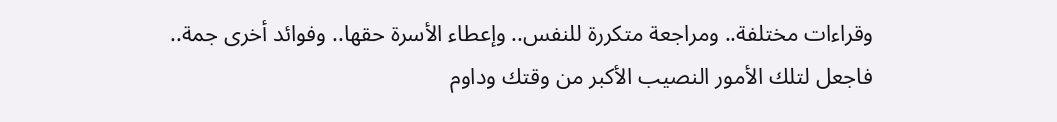وقراءات مختلفة.. ومراجعة متكررة للنفس.. وإعطاء الأسرة حقها.. وفوائد أخرى جمة..
فاجعل لتلك الأمور النصيب الأكبر من وقتك وداوم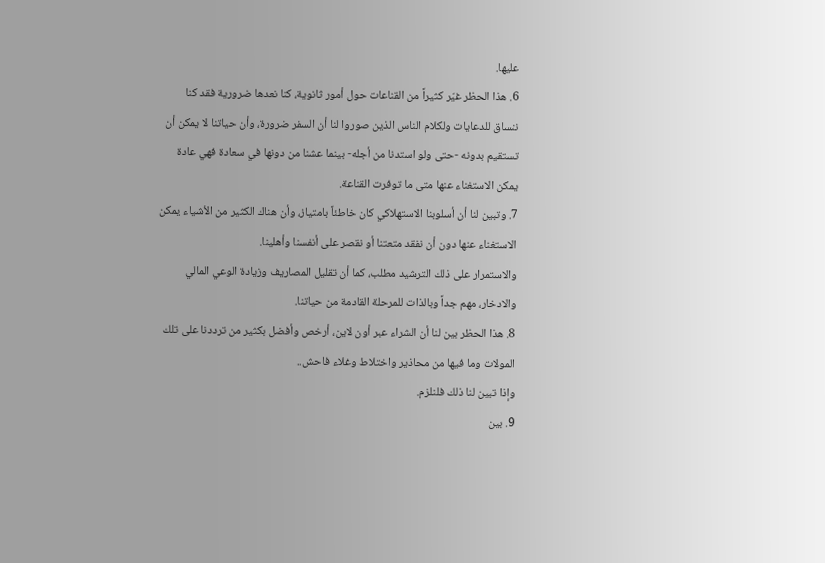عليها.
6. هذا الحظر غيّر كثيراً من القناعات حول أمور ثانوية، كنا نعدها ضرورية فقد كنا ننساق للدعايات ولكلام الناس الذين صوروا لنا أن السفر ضرورة، وأن حياتنا لا يمكن أن تستقيم بدونه -حتى ولو استدنا من أجله- بينما عشنا من دونها في سعادة فهي عادة يمكن الاستغناء عنها متى ما توفرت القناعة.
7. وتبين لنا أن أسلوبنا الاستهلاكي كان خاطئاً بامتياز، وأن هناك الكثير من الأشياء يمكن الاستغناء عنها دون أن نفقد متعتنا أو نقصر على أنفسنا وأهلينا.
والاستمرار على ذلك الترشيد مطلب، كما أن تقليل المصاريف وزيادة الوعي المالي والادخار، مهم جداً وبالذات للمرحلة القادمة من حياتنا.
8. هذا الحظر بين لنا أن الشراء عبر أون لاين، أرخص وأفضل بكثير من ترددنا على تلك المولات وما فيها من محاذير واختلاط وغلاء فاحش..
وإذا تبين لنا ذلك فلنلزم.
9. بين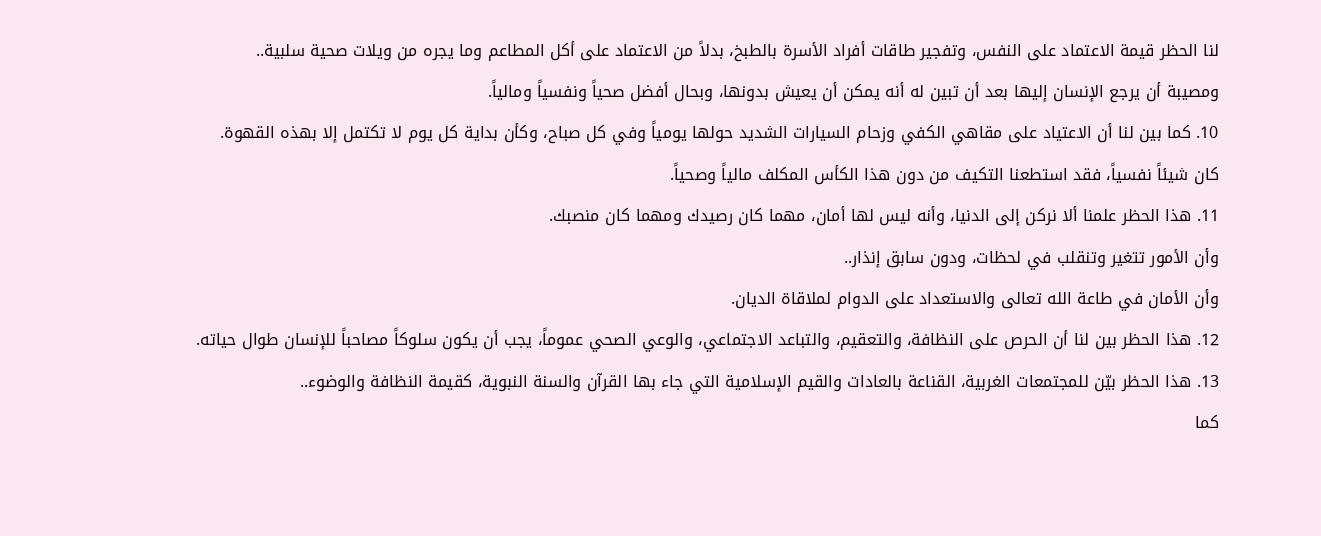لنا الحظر قيمة الاعتماد على النفس، وتفجير طاقات أفراد الأسرة بالطبخ، بدلاً من الاعتماد على أكل المطاعم وما يجره من ويلات صحية سلبية..
ومصيبة أن يرجع الإنسان إليها بعد أن تبين له أنه يمكن أن يعيش بدونها، وبحال أفضل صحياً ونفسياً ومالياً.
10. كما بين لنا أن الاعتياد على مقاهي الكفي وزحام السيارات الشديد حولها يومياً وفي كل صباح، وكأن بداية كل يوم لا تكتمل إلا بهذه القهوة.
كان شيئاً نفسياً، فقد استطعنا التكيف من دون هذا الكأس المكلف مالياً وصحياً.
11. هذا الحظر علمنا ألا نركن إلى الدنيا، وأنه ليس لها أمان، مهما كان رصيدك ومهما كان منصبك.
وأن الأمور تتغير وتنقلب في لحظات، ودون سابق إنذار..
وأن الأمان في طاعة الله تعالى والاستعداد على الدوام لملاقاة الديان.
12. هذا الحظر بين لنا أن الحرص على النظافة، والتعقيم، والتباعد الاجتماعي، والوعي الصحي عموماً، يجب أن يكون سلوكاً مصاحباً للإنسان طوال حياته.
13. هذا الحظر بيّن للمجتمعات الغربية، القناعة بالعادات والقيم الإسلامية التي جاء بها القرآن والسنة النبوية، كقيمة النظافة والوضوء..
كما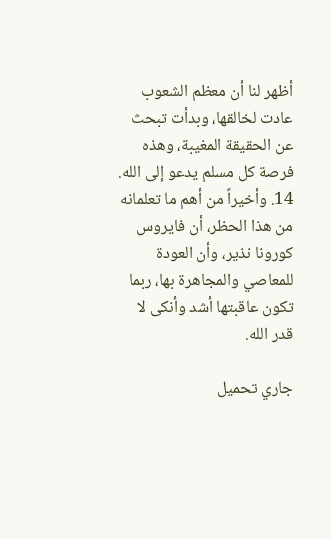أظهر لنا أن معظم الشعوب عادت لخالقها، وبدأت تبحث عن الحقيقة المغيبة، وهذه فرصة كل مسلم يدعو إلى الله.
14. وأخيراً من أهم ما تعلمانه من هذا الحظر، أن فايروس كورونا نذير، وأن العودة للمعاصي والمجاهرة بها، ربما تكون عاقبتها أشد وأنكى لا قدر الله.

جاري تحميل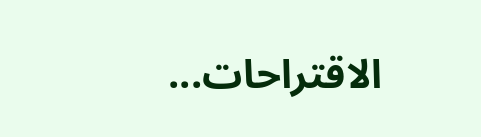الاقتراحات...